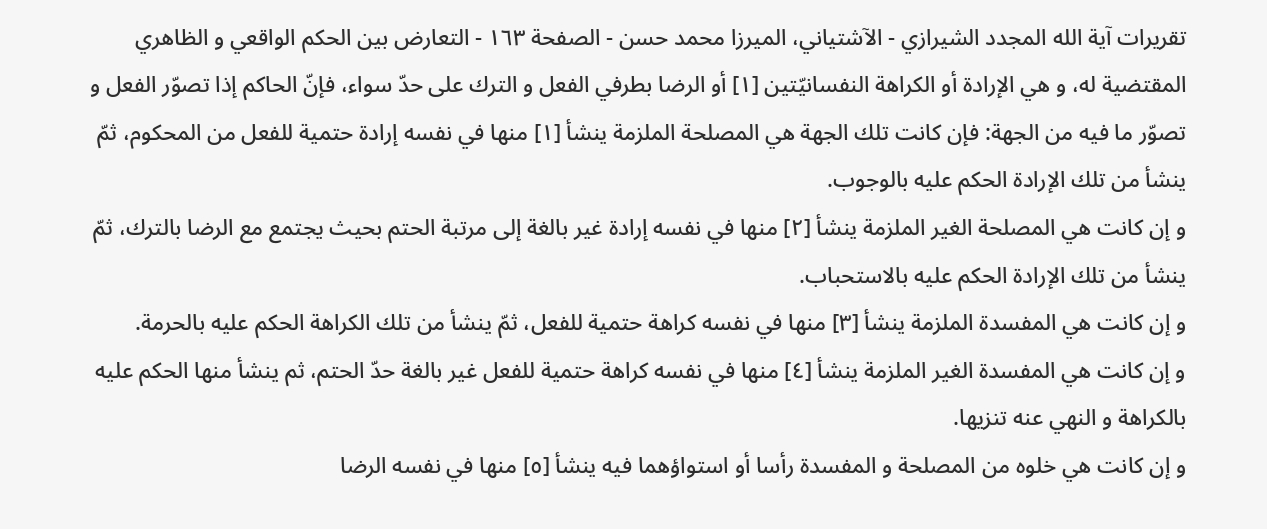تقريرات آية الله المجدد الشيرازي - الآشتياني، الميرزا محمد حسن - الصفحة ١٦٣ - التعارض بين الحكم الواقعي و الظاهري
المقتضية له، و هي الإرادة أو الكراهة النفسانيّتين [١] أو الرضا بطرفي الفعل و الترك على حدّ سواء، فإنّ الحاكم إذا تصوّر الفعل و تصوّر ما فيه من الجهة: فإن كانت تلك الجهة هي المصلحة الملزمة ينشأ [١] منها في نفسه إرادة حتمية للفعل من المحكوم، ثمّ ينشأ من تلك الإرادة الحكم عليه بالوجوب.
و إن كانت هي المصلحة الغير الملزمة ينشأ [٢] منها في نفسه إرادة غير بالغة إلى مرتبة الحتم بحيث يجتمع مع الرضا بالترك، ثمّ ينشأ من تلك الإرادة الحكم عليه بالاستحباب.
و إن كانت هي المفسدة الملزمة ينشأ [٣] منها في نفسه كراهة حتمية للفعل، ثمّ ينشأ من تلك الكراهة الحكم عليه بالحرمة.
و إن كانت هي المفسدة الغير الملزمة ينشأ [٤] منها في نفسه كراهة حتمية للفعل غير بالغة حدّ الحتم، ثم ينشأ منها الحكم عليه بالكراهة و النهي عنه تنزيها.
و إن كانت هي خلوه من المصلحة و المفسدة رأسا أو استواؤهما فيه ينشأ [٥] منها في نفسه الرضا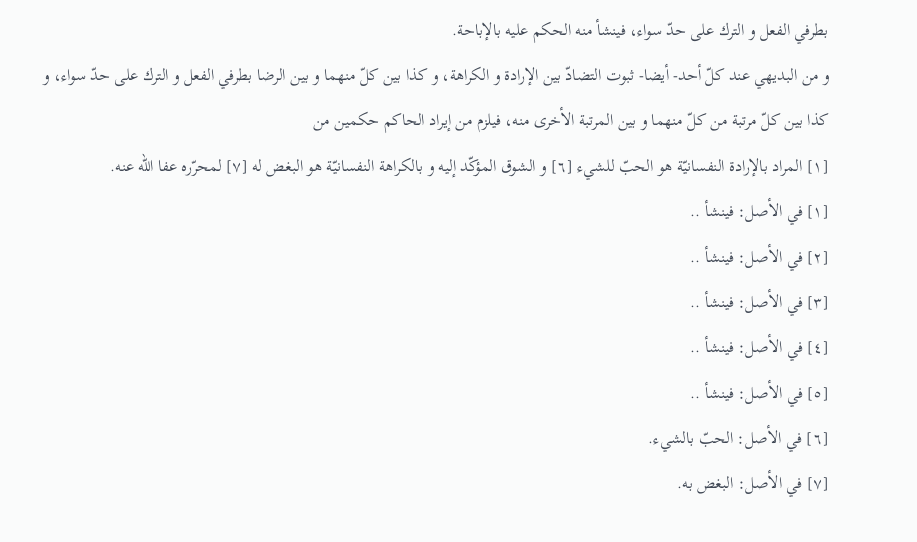بطرفي الفعل و الترك على حدّ سواء، فينشأ منه الحكم عليه بالإباحة.
و من البديهي عند كلّ أحد- أيضا- ثبوت التضادّ بين الإرادة و الكراهة، و كذا بين كلّ منهما و بين الرضا بطرفي الفعل و الترك على حدّ سواء، و كذا بين كلّ مرتبة من كلّ منهما و بين المرتبة الأخرى منه، فيلزم من إيراد الحاكم حكمين من
[١] المراد بالإرادة النفسانيّة هو الحبّ للشيء [٦] و الشوق المؤكّد إليه و بالكراهة النفسانيّة هو البغض له [٧] لمحرّره عفا اللّه عنه.
[١] في الأصل: فينشأ ..
[٢] في الأصل: فينشأ ..
[٣] في الأصل: فينشأ ..
[٤] في الأصل: فينشأ ..
[٥] في الأصل: فينشأ ..
[٦] في الأصل: الحبّ بالشيء.
[٧] في الأصل: البغض به.